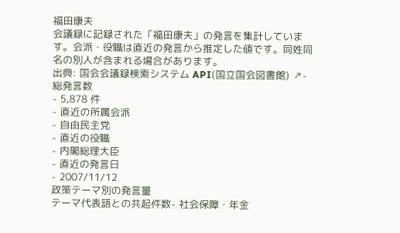福田康夫
会議録に記録された「福田康夫」の発言を集計しています。会派・役職は直近の発言から推定した値です。同姓同名の別人が含まれる場合があります。
出典: 国会会議録検索システム API(国立国会図書館) ↗- 総発言数
- 5,878 件
- 直近の所属会派
- 自由民主党
- 直近の役職
- 内閣総理大臣
- 直近の発言日
- 2007/11/12
政策テーマ別の発言量
テーマ代表語との共起件数- 社会保障・年金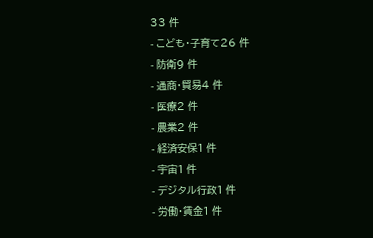33 件
- こども・子育て26 件
- 防衛9 件
- 通商・貿易4 件
- 医療2 件
- 農業2 件
- 経済安保1 件
- 宇宙1 件
- デジタル行政1 件
- 労働・賃金1 件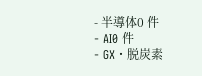- 半導体0 件
- AI0 件
- GX・脱炭素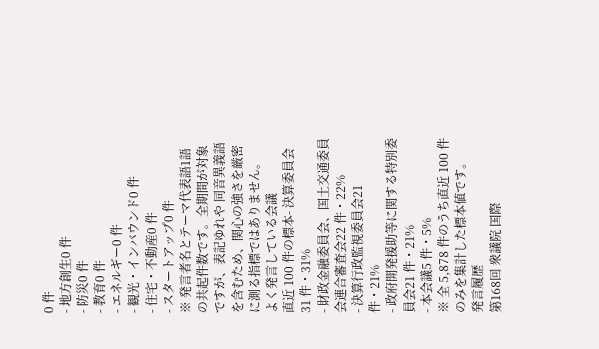0 件
- 地方創生0 件
- 防災0 件
- 教育0 件
- エネルギー0 件
- 観光・インバウンド0 件
- 住宅・不動産0 件
- スタートアップ0 件
※ 発言者名とテーマ代表語1語の共起件数です。全期間が対象ですが、表記ゆれや 同音異義語を含むため、関心の強さを厳密に測る指標ではありません。
よく発言している会議
直近 100 件の標本- 決算委員会31 件・31%
- 財政金融委員会、国土交通委員会連合審査会22 件・22%
- 決算行政監視委員会21 件・21%
- 政府開発援助等に関する特別委員会21 件・21%
- 本会議5 件・5%
※ 全 5,878 件のうち直近 100 件のみを集計した標本値です。
発言履歴
第168回 衆議院 国際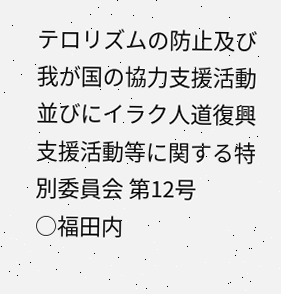テロリズムの防止及び我が国の協力支援活動並びにイラク人道復興支援活動等に関する特別委員会 第12号
○福田内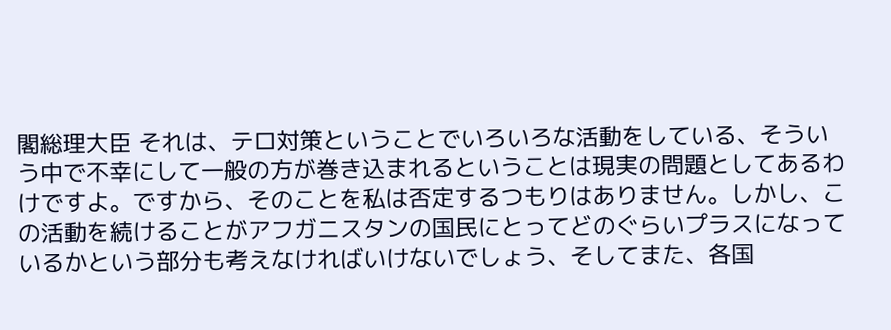閣総理大臣 それは、テロ対策ということでいろいろな活動をしている、そういう中で不幸にして一般の方が巻き込まれるということは現実の問題としてあるわけですよ。ですから、そのことを私は否定するつもりはありません。しかし、この活動を続けることがアフガニスタンの国民にとってどのぐらいプラスになっているかという部分も考えなければいけないでしょう、そしてまた、各国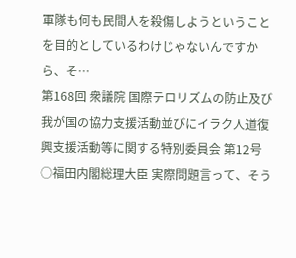軍隊も何も民間人を殺傷しようということを目的としているわけじゃないんですから、そ…
第168回 衆議院 国際テロリズムの防止及び我が国の協力支援活動並びにイラク人道復興支援活動等に関する特別委員会 第12号
○福田内閣総理大臣 実際問題言って、そう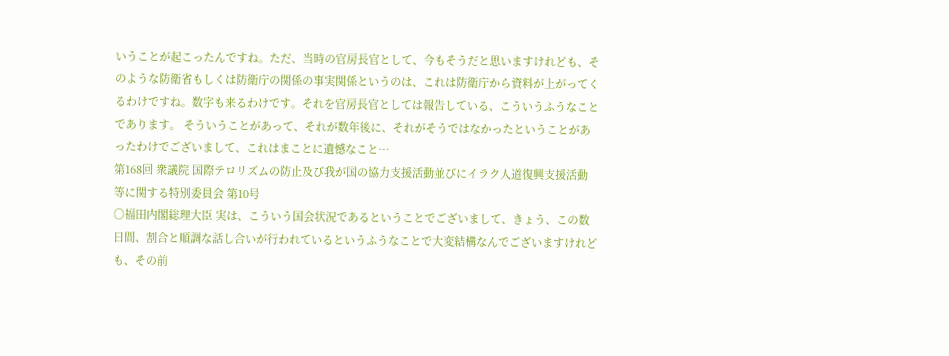いうことが起こったんですね。ただ、当時の官房長官として、今もそうだと思いますけれども、そのような防衛省もしくは防衛庁の関係の事実関係というのは、これは防衛庁から資料が上がってくるわけですね。数字も来るわけです。それを官房長官としては報告している、こういうふうなことであります。 そういうことがあって、それが数年後に、それがそうではなかったということがあったわけでございまして、これはまことに遺憾なこと…
第168回 衆議院 国際テロリズムの防止及び我が国の協力支援活動並びにイラク人道復興支援活動等に関する特別委員会 第10号
○福田内閣総理大臣 実は、こういう国会状況であるということでございまして、きょう、この数日間、割合と順調な話し合いが行われているというふうなことで大変結構なんでございますけれども、その前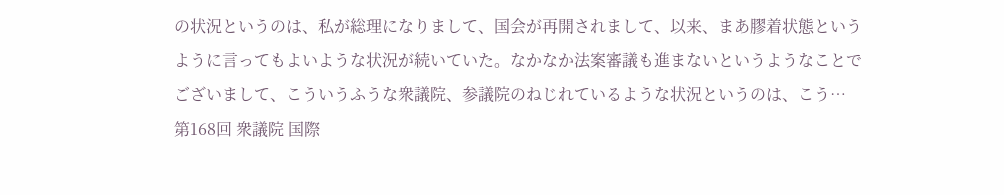の状況というのは、私が総理になりまして、国会が再開されまして、以来、まあ膠着状態というように言ってもよいような状況が続いていた。なかなか法案審議も進まないというようなことでございまして、こういうふうな衆議院、参議院のねじれているような状況というのは、こう…
第168回 衆議院 国際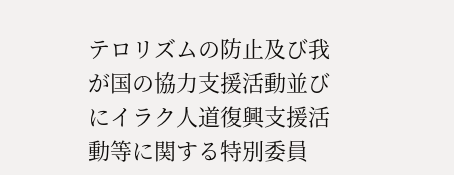テロリズムの防止及び我が国の協力支援活動並びにイラク人道復興支援活動等に関する特別委員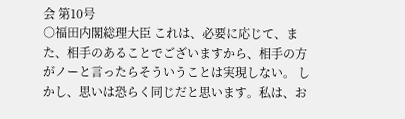会 第10号
○福田内閣総理大臣 これは、必要に応じて、また、相手のあることでございますから、相手の方がノーと言ったらそういうことは実現しない。 しかし、思いは恐らく同じだと思います。私は、お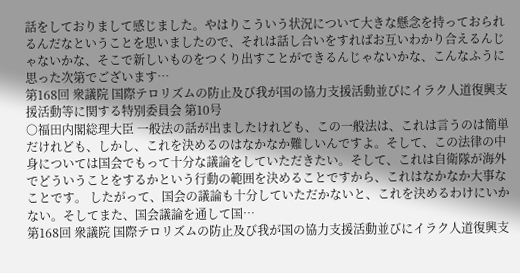話をしておりまして感じました。やはりこういう状況について大きな懸念を持っておられるんだなということを思いましたので、それは話し合いをすればお互いわかり合えるんじゃないかな、そこで新しいものをつくり出すことができるんじゃないかな、こんなふうに思った次第でございます…
第168回 衆議院 国際テロリズムの防止及び我が国の協力支援活動並びにイラク人道復興支援活動等に関する特別委員会 第10号
○福田内閣総理大臣 一般法の話が出ましたけれども、この一般法は、これは言うのは簡単だけれども、しかし、これを決めるのはなかなか難しいんですよ。そして、この法律の中身については国会でもって十分な議論をしていただきたい。そして、これは自衛隊が海外でどういうことをするかという行動の範囲を決めることですから、これはなかなか大事なことです。 したがって、国会の議論も十分していただかないと、これを決めるわけにいかない。そしてまた、国会議論を通して国…
第168回 衆議院 国際テロリズムの防止及び我が国の協力支援活動並びにイラク人道復興支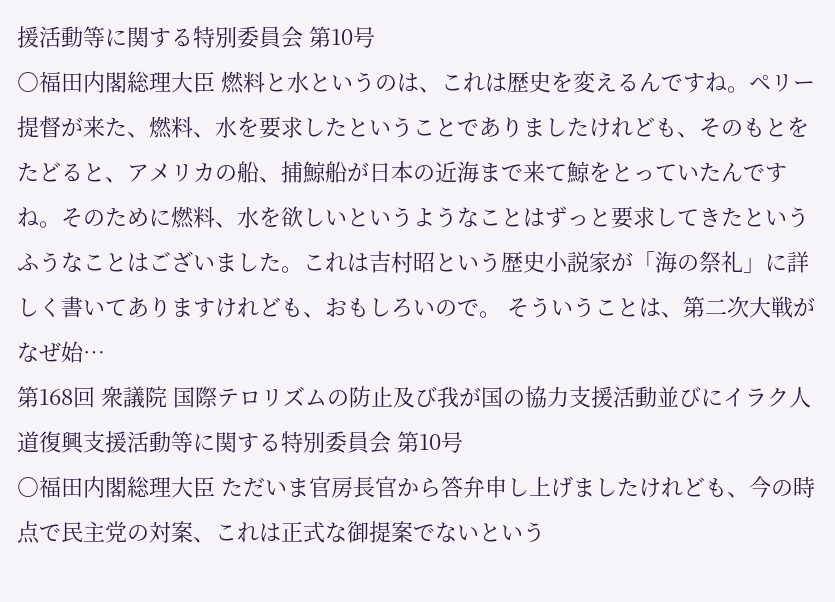援活動等に関する特別委員会 第10号
○福田内閣総理大臣 燃料と水というのは、これは歴史を変えるんですね。ペリー提督が来た、燃料、水を要求したということでありましたけれども、そのもとをたどると、アメリカの船、捕鯨船が日本の近海まで来て鯨をとっていたんですね。そのために燃料、水を欲しいというようなことはずっと要求してきたというふうなことはございました。これは吉村昭という歴史小説家が「海の祭礼」に詳しく書いてありますけれども、おもしろいので。 そういうことは、第二次大戦がなぜ始…
第168回 衆議院 国際テロリズムの防止及び我が国の協力支援活動並びにイラク人道復興支援活動等に関する特別委員会 第10号
○福田内閣総理大臣 ただいま官房長官から答弁申し上げましたけれども、今の時点で民主党の対案、これは正式な御提案でないという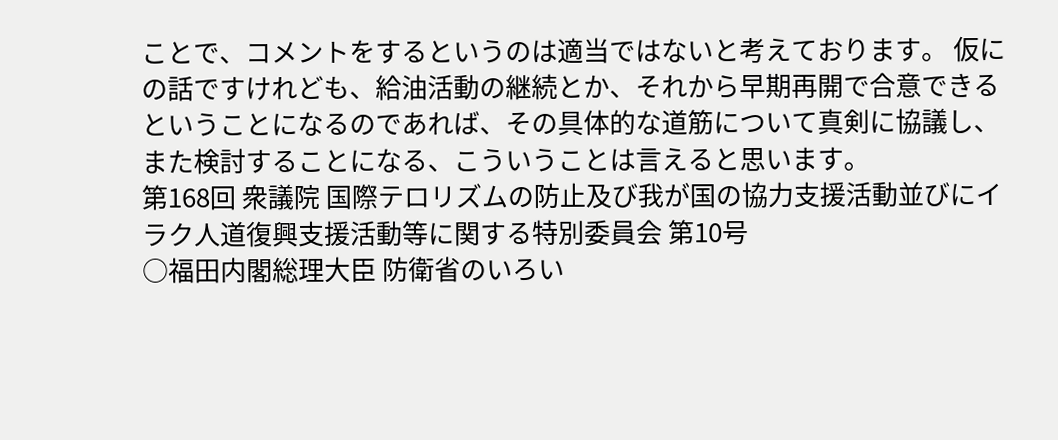ことで、コメントをするというのは適当ではないと考えております。 仮にの話ですけれども、給油活動の継続とか、それから早期再開で合意できるということになるのであれば、その具体的な道筋について真剣に協議し、また検討することになる、こういうことは言えると思います。
第168回 衆議院 国際テロリズムの防止及び我が国の協力支援活動並びにイラク人道復興支援活動等に関する特別委員会 第10号
○福田内閣総理大臣 防衛省のいろい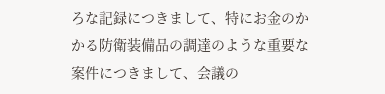ろな記録につきまして、特にお金のかかる防衛装備品の調達のような重要な案件につきまして、会議の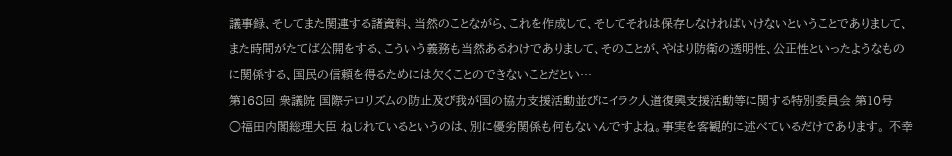議事録、そしてまた関連する諸資料、当然のことながら、これを作成して、そしてそれは保存しなければいけないということでありまして、また時間がたてば公開をする、こういう義務も当然あるわけでありまして、そのことが、やはり防衛の透明性、公正性といったようなものに関係する、国民の信頼を得るためには欠くことのできないことだとい…
第168回 衆議院 国際テロリズムの防止及び我が国の協力支援活動並びにイラク人道復興支援活動等に関する特別委員会 第10号
○福田内閣総理大臣 ねじれているというのは、別に優劣関係も何もないんですよね。事実を客観的に述べているだけであります。 不幸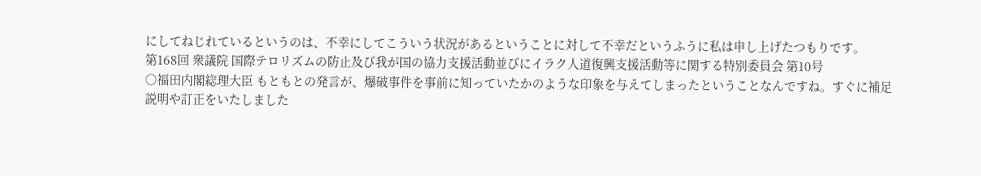にしてねじれているというのは、不幸にしてこういう状況があるということに対して不幸だというふうに私は申し上げたつもりです。
第168回 衆議院 国際テロリズムの防止及び我が国の協力支援活動並びにイラク人道復興支援活動等に関する特別委員会 第10号
○福田内閣総理大臣 もともとの発言が、爆破事件を事前に知っていたかのような印象を与えてしまったということなんですね。すぐに補足説明や訂正をいたしました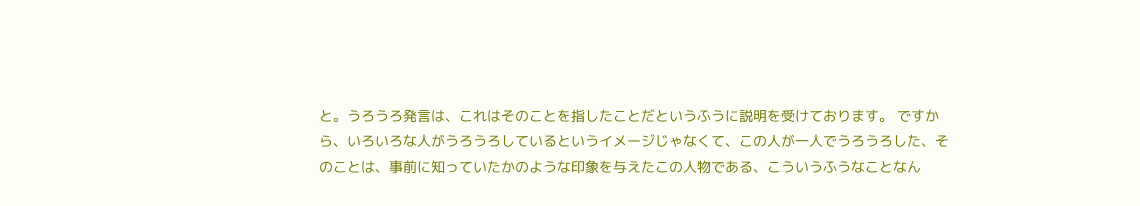と。うろうろ発言は、これはそのことを指したことだというふうに説明を受けております。 ですから、いろいろな人がうろうろしているというイメージじゃなくて、この人が一人でうろうろした、そのことは、事前に知っていたかのような印象を与えたこの人物である、こういうふうなことなん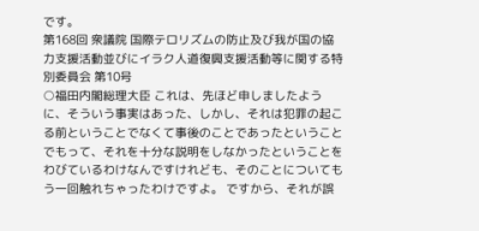です。
第168回 衆議院 国際テロリズムの防止及び我が国の協力支援活動並びにイラク人道復興支援活動等に関する特別委員会 第10号
○福田内閣総理大臣 これは、先ほど申しましたように、そういう事実はあった、しかし、それは犯罪の起こる前ということでなくて事後のことであったということでもって、それを十分な説明をしなかったということをわびているわけなんですけれども、そのことについてもう一回触れちゃったわけですよ。 ですから、それが誤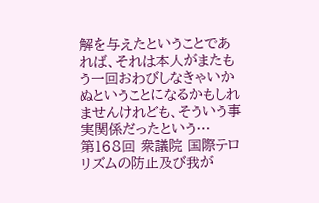解を与えたということであれば、それは本人がまたもう一回おわびしなきゃいかぬということになるかもしれませんけれども、そういう事実関係だったという…
第168回 衆議院 国際テロリズムの防止及び我が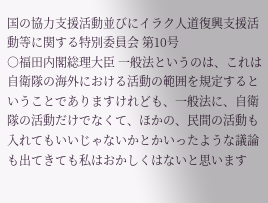国の協力支援活動並びにイラク人道復興支援活動等に関する特別委員会 第10号
○福田内閣総理大臣 一般法というのは、これは自衛隊の海外における活動の範囲を規定するということでありますけれども、一般法に、自衛隊の活動だけでなくて、ほかの、民間の活動も入れてもいいじゃないかとかいったような議論も出てきても私はおかしくはないと思います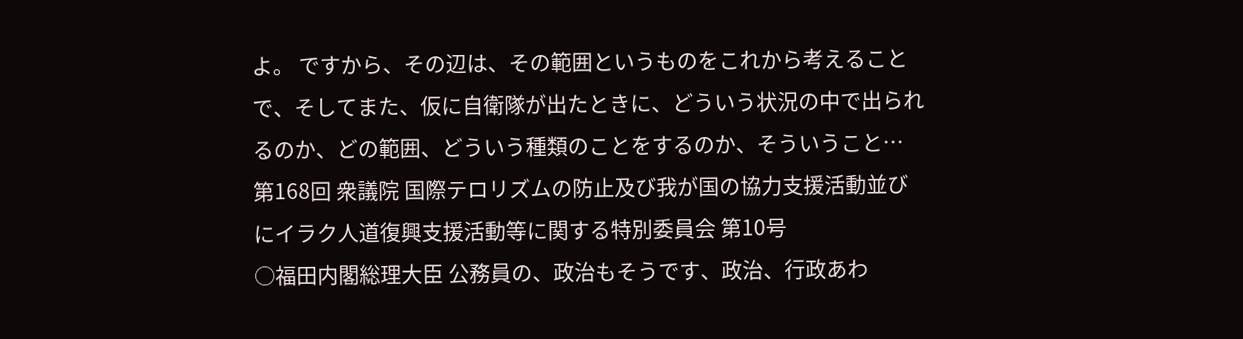よ。 ですから、その辺は、その範囲というものをこれから考えることで、そしてまた、仮に自衛隊が出たときに、どういう状況の中で出られるのか、どの範囲、どういう種類のことをするのか、そういうこと…
第168回 衆議院 国際テロリズムの防止及び我が国の協力支援活動並びにイラク人道復興支援活動等に関する特別委員会 第10号
○福田内閣総理大臣 公務員の、政治もそうです、政治、行政あわ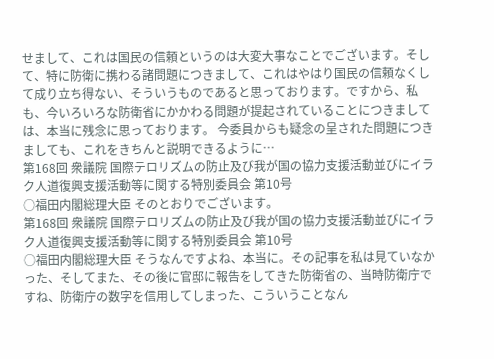せまして、これは国民の信頼というのは大変大事なことでございます。そして、特に防衛に携わる諸問題につきまして、これはやはり国民の信頼なくして成り立ち得ない、そういうものであると思っております。ですから、私も、今いろいろな防衛省にかかわる問題が提起されていることにつきましては、本当に残念に思っております。 今委員からも疑念の呈された問題につきましても、これをきちんと説明できるように…
第168回 衆議院 国際テロリズムの防止及び我が国の協力支援活動並びにイラク人道復興支援活動等に関する特別委員会 第10号
○福田内閣総理大臣 そのとおりでございます。
第168回 衆議院 国際テロリズムの防止及び我が国の協力支援活動並びにイラク人道復興支援活動等に関する特別委員会 第10号
○福田内閣総理大臣 そうなんですよね、本当に。その記事を私は見ていなかった、そしてまた、その後に官邸に報告をしてきた防衛省の、当時防衛庁ですね、防衛庁の数字を信用してしまった、こういうことなん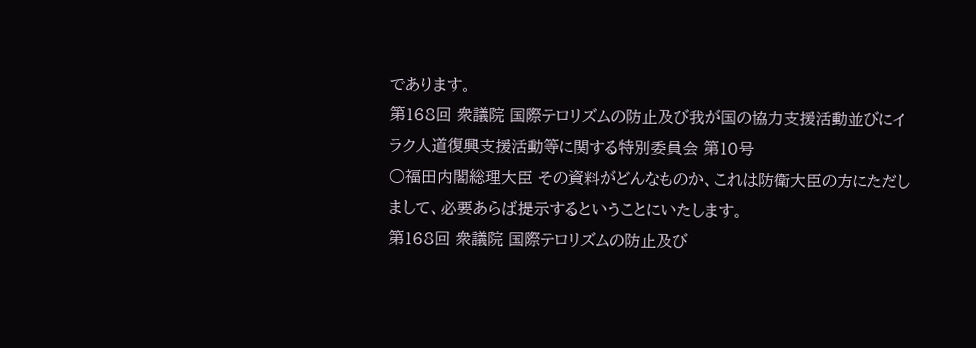であります。
第168回 衆議院 国際テロリズムの防止及び我が国の協力支援活動並びにイラク人道復興支援活動等に関する特別委員会 第10号
○福田内閣総理大臣 その資料がどんなものか、これは防衛大臣の方にただしまして、必要あらば提示するということにいたします。
第168回 衆議院 国際テロリズムの防止及び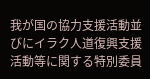我が国の協力支援活動並びにイラク人道復興支援活動等に関する特別委員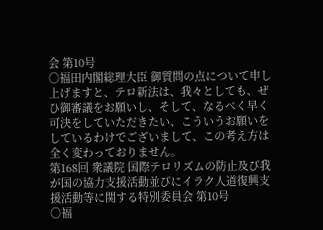会 第10号
○福田内閣総理大臣 御質問の点について申し上げますと、テロ新法は、我々としても、ぜひ御審議をお願いし、そして、なるべく早く可決をしていただきたい、こういうお願いをしているわけでございまして、この考え方は全く変わっておりません。
第168回 衆議院 国際テロリズムの防止及び我が国の協力支援活動並びにイラク人道復興支援活動等に関する特別委員会 第10号
○福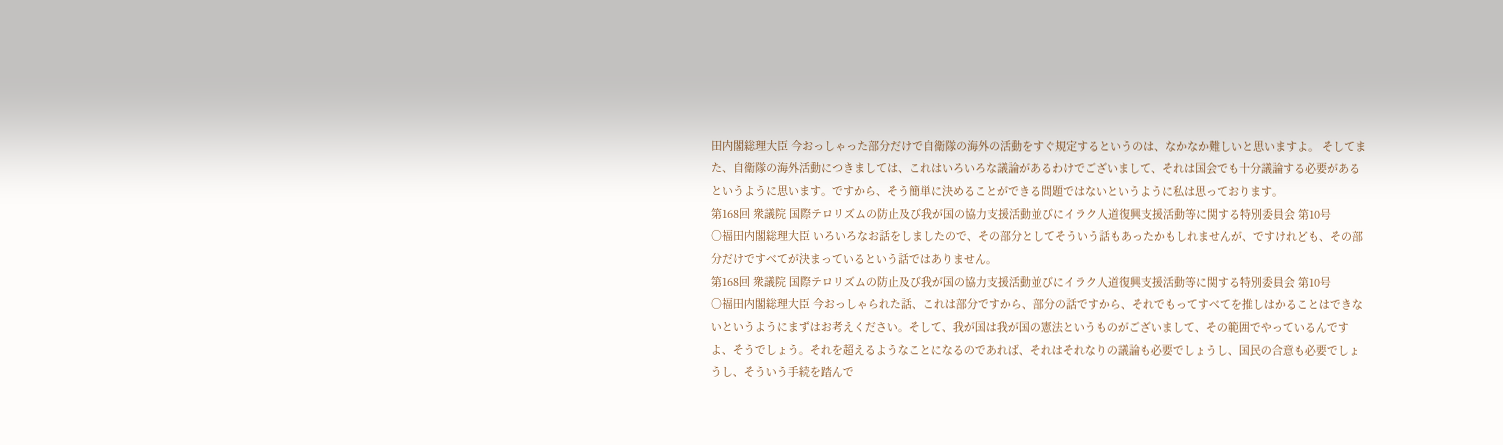田内閣総理大臣 今おっしゃった部分だけで自衛隊の海外の活動をすぐ規定するというのは、なかなか難しいと思いますよ。 そしてまた、自衛隊の海外活動につきましては、これはいろいろな議論があるわけでございまして、それは国会でも十分議論する必要があるというように思います。ですから、そう簡単に決めることができる問題ではないというように私は思っております。
第168回 衆議院 国際テロリズムの防止及び我が国の協力支援活動並びにイラク人道復興支援活動等に関する特別委員会 第10号
○福田内閣総理大臣 いろいろなお話をしましたので、その部分としてそういう話もあったかもしれませんが、ですけれども、その部分だけですべてが決まっているという話ではありません。
第168回 衆議院 国際テロリズムの防止及び我が国の協力支援活動並びにイラク人道復興支援活動等に関する特別委員会 第10号
○福田内閣総理大臣 今おっしゃられた話、これは部分ですから、部分の話ですから、それでもってすべてを推しはかることはできないというようにまずはお考えください。そして、我が国は我が国の憲法というものがございまして、その範囲でやっているんですよ、そうでしょう。それを超えるようなことになるのであれば、それはそれなりの議論も必要でしょうし、国民の合意も必要でしょうし、そういう手続を踏んで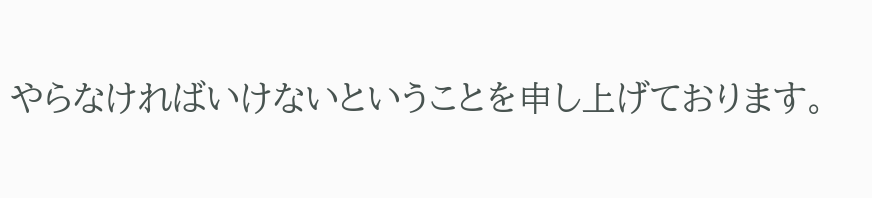やらなければいけないということを申し上げております。